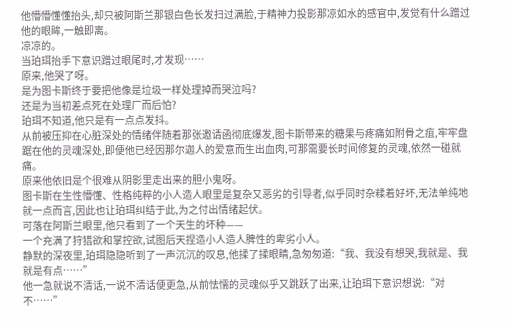他懵懵懂懂抬头,却只被阿斯兰那银白色长发扫过满脸,于精神力投影那凉如水的感官中,发觉有什么蹭过他的眼眸,一触即离。
凉凉的。
当珀珥抬手下意识蹭过眼尾时,才发现……
原来,他哭了呀。
是为图卡斯终于要把他像是垃圾一样处理掉而哭泣吗?
还是为当初差点死在处理厂而后怕?
珀珥不知道,他只是有一点点发抖。
从前被压抑在心脏深处的情绪伴随着那张邀请函彻底爆发,图卡斯带来的糖果与疼痛如附骨之疽,牢牢盘踞在他的灵魂深处,即便他已经因那尔迦人的爱意而生出血肉,可那需要长时间修复的灵魂,依然一碰就痛。
原来他依旧是个很难从阴影里走出来的胆小鬼呀。
图卡斯在生性懵懂、性格纯粹的小人造人眼里是复杂又恶劣的引导者,似乎同时杂糅着好坏,无法单纯地就一点而言,因此也让珀珥纠结于此,为之付出情绪起伏。
可落在阿斯兰眼里,他只看到了一个天生的坏种——
一个充满了狩猎欲和掌控欲,试图后天捏造小人造人脾性的卑劣小人。
静默的深夜里,珀珥隐隐听到了一声沉沉的叹息,他揉了揉眼睛,急匆匆道:“我、我没有想哭,我就是、我就是有点……”
他一急就说不清话,一说不清话便更急,从前怯懦的灵魂似乎又跳跃了出来,让珀珥下意识想说:“对不……”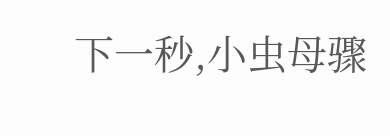下一秒,小虫母骤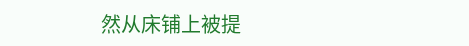然从床铺上被提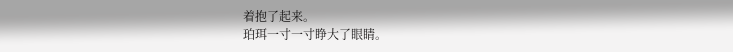着抱了起来。
珀珥一寸一寸睁大了眼睛。